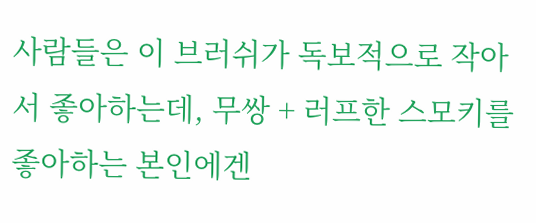사람들은 이 브러쉬가 독보적으로 작아서 좋아하는데, 무쌍 + 러프한 스모키를 좋아하는 본인에겐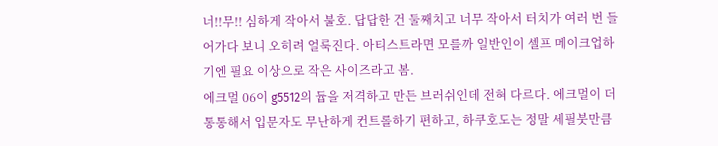너!!무!! 심하게 작아서 불호. 답답한 건 둘째치고 너무 작아서 터치가 여러 번 들어가다 보니 오히려 얼룩진다. 아티스트라면 모를까 일반인이 셀프 메이크업하기엔 필요 이상으로 작은 사이즈라고 봄.
에크멀 06이 g5512의 듑을 저격하고 만든 브러쉬인데 전혀 다르다. 에크멀이 더 통통해서 입문자도 무난하게 컨트롤하기 편하고, 하쿠호도는 정말 세필붓만큼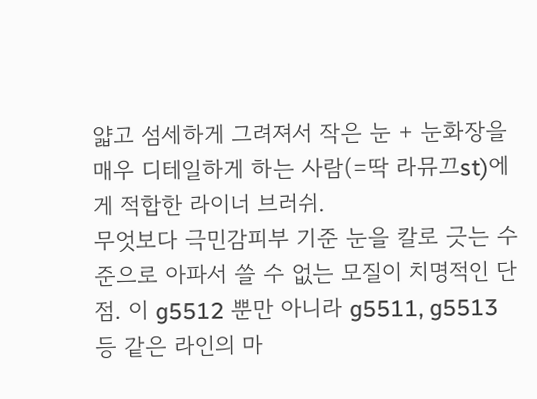얇고 섬세하게 그려져서 작은 눈 + 눈화장을 매우 디테일하게 하는 사람(=딱 라뮤끄st)에게 적합한 라이너 브러쉬.
무엇보다 극민감피부 기준 눈을 칼로 긋는 수준으로 아파서 쓸 수 없는 모질이 치명적인 단점. 이 g5512 뿐만 아니라 g5511, g5513 등 같은 라인의 마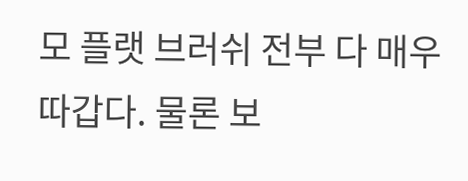모 플랫 브러쉬 전부 다 매우 따갑다. 물론 보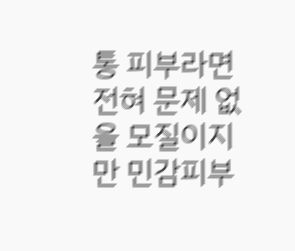통 피부라면 전혀 문제 없을 모질이지만 민감피부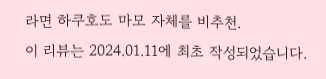라면 하쿠호도 마모 자체를 비추천.
이 리뷰는 2024.01.11에 최초 작성되었습니다.